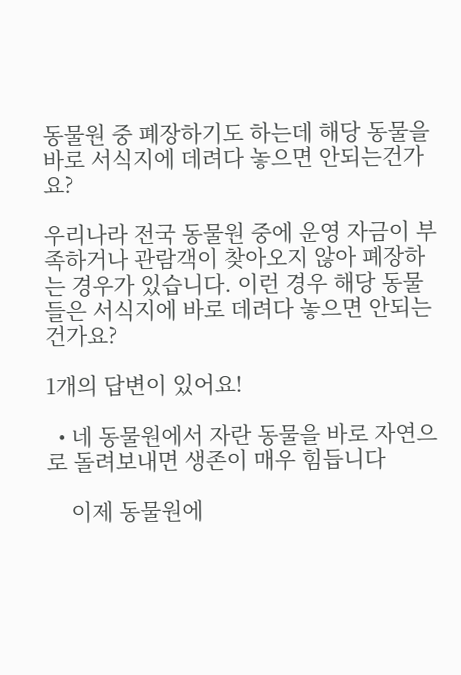동물원 중 폐장하기도 하는데 해당 동물을 바로 서식지에 데려다 놓으면 안되는건가요?

우리나라 전국 동물원 중에 운영 자금이 부족하거나 관람객이 찾아오지 않아 폐장하는 경우가 있습니다. 이런 경우 해당 동물들은 서식지에 바로 데려다 놓으면 안되는 건가요?

1개의 답변이 있어요!

  • 네 동물원에서 자란 동물을 바로 자연으로 돌려보내면 생존이 매우 힘듭니다

    이제 동물원에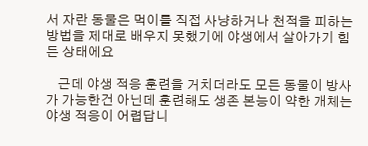서 자란 동물은 먹이를 직접 사냥하거나 천적을 피하는 방법을 제대로 배우지 못했기에 야생에서 살아가기 힘든 상태에요

    근데 야생 적응 훈련을 거치더라도 모든 동물이 방사가 가능한건 아닌데 훈련해도 생존 본능이 약한 개체는 야생 적응이 어렵답니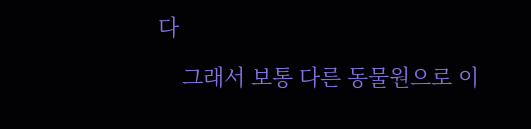다

    그래서 보통 다른 동물원으로 이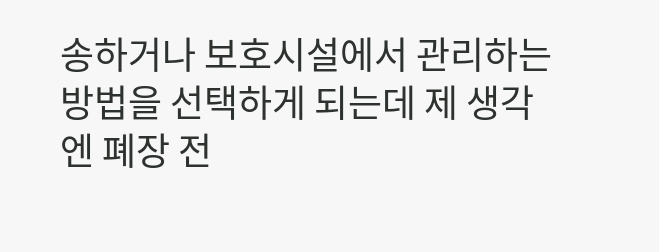송하거나 보호시설에서 관리하는 방법을 선택하게 되는데 제 생각엔 폐장 전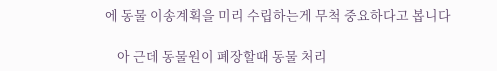에 동물 이송계획을 미리 수립하는게 무척 중요하다고 봅니다

    아 근데 동물원이 폐장할때 동물 처리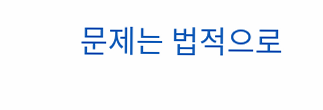문제는 법적으로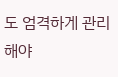도 엄격하게 관리해야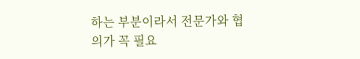하는 부분이라서 전문가와 협의가 꼭 필요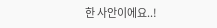한 사안이에요..!